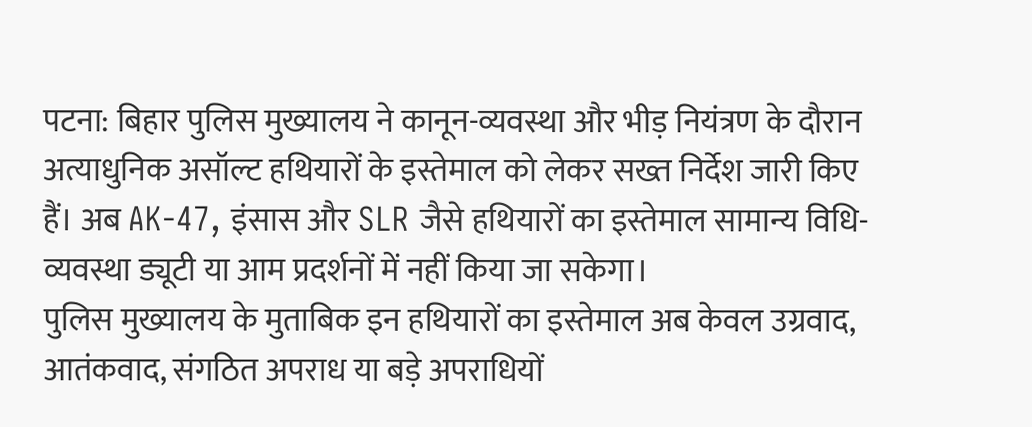पटना: बिहार पुलिस मुख्यालय ने कानून-व्यवस्था और भीड़ नियंत्रण के दौरान अत्याधुनिक असॉल्ट हथियारों के इस्तेमाल को लेकर सख्त निर्देश जारी किए हैं। अब AK-47, इंसास और SLR जैसे हथियारों का इस्तेमाल सामान्य विधि-व्यवस्था ड्यूटी या आम प्रदर्शनों में नहीं किया जा सकेगा।
पुलिस मुख्यालय के मुताबिक इन हथियारों का इस्तेमाल अब केवल उग्रवाद, आतंकवाद, संगठित अपराध या बड़े अपराधियों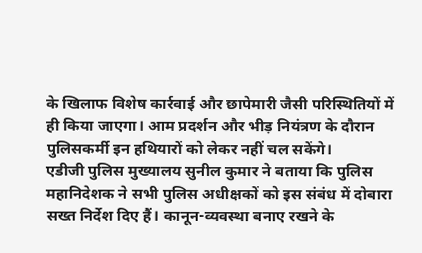के खिलाफ विशेष कार्रवाई और छापेमारी जैसी परिस्थितियों में ही किया जाएगा। आम प्रदर्शन और भीड़ नियंत्रण के दौरान पुलिसकर्मी इन हथियारों को लेकर नहीं चल सकेंगे।
एडीजी पुलिस मुख्यालय सुनील कुमार ने बताया कि पुलिस महानिदेशक ने सभी पुलिस अधीक्षकों को इस संबंध में दोबारा सख्त निर्देश दिए हैं। कानून-व्यवस्था बनाए रखने के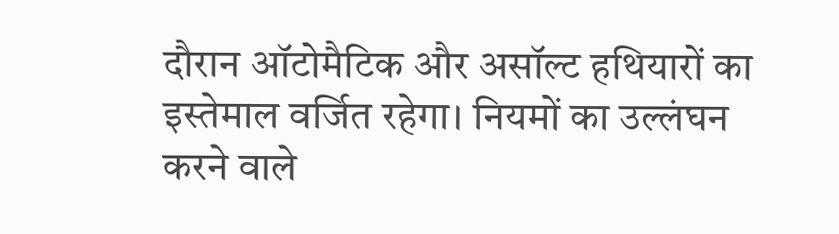दौरान ऑटोमैटिक और असॉल्ट हथियारों का इस्तेमाल वर्जित रहेगा। नियमों का उल्लंघन करने वाले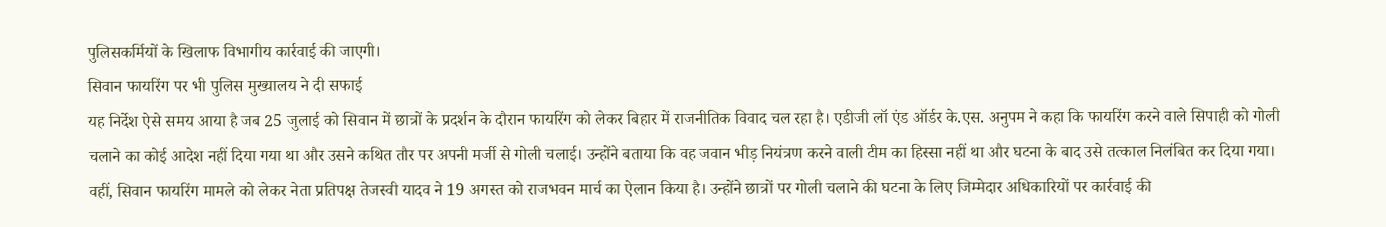पुलिसकर्मियों के खिलाफ विभागीय कार्रवाई की जाएगी।
सिवान फायरिंग पर भी पुलिस मुख्यालय ने दी सफाई
यह निर्देश ऐसे समय आया है जब 25 जुलाई को सिवान में छात्रों के प्रदर्शन के दौरान फायरिंग को लेकर बिहार में राजनीतिक विवाद चल रहा है। एडीजी लॉ एंड ऑर्डर के.एस. अनुपम ने कहा कि फायरिंग करने वाले सिपाही को गोली चलाने का कोई आदेश नहीं दिया गया था और उसने कथित तौर पर अपनी मर्जी से गोली चलाई। उन्होंने बताया कि वह जवान भीड़ नियंत्रण करने वाली टीम का हिस्सा नहीं था और घटना के बाद उसे तत्काल निलंबित कर दिया गया।
वहीं, सिवान फायरिंग मामले को लेकर नेता प्रतिपक्ष तेजस्वी यादव ने 19 अगस्त को राजभवन मार्च का ऐलान किया है। उन्होंने छात्रों पर गोली चलाने की घटना के लिए जिम्मेदार अधिकारियों पर कार्रवाई की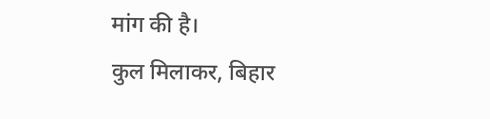मांग की है।
कुल मिलाकर, बिहार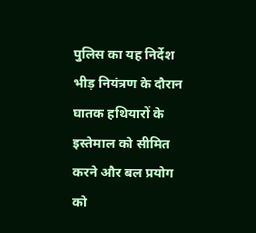पुलिस का यह निर्देश भीड़ नियंत्रण के दौरान घातक हथियारों के इस्तेमाल को सीमित करने और बल प्रयोग को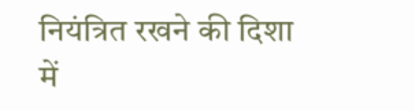नियंत्रित रखने की दिशा में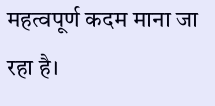महत्वपूर्ण कदम माना जा रहा है।